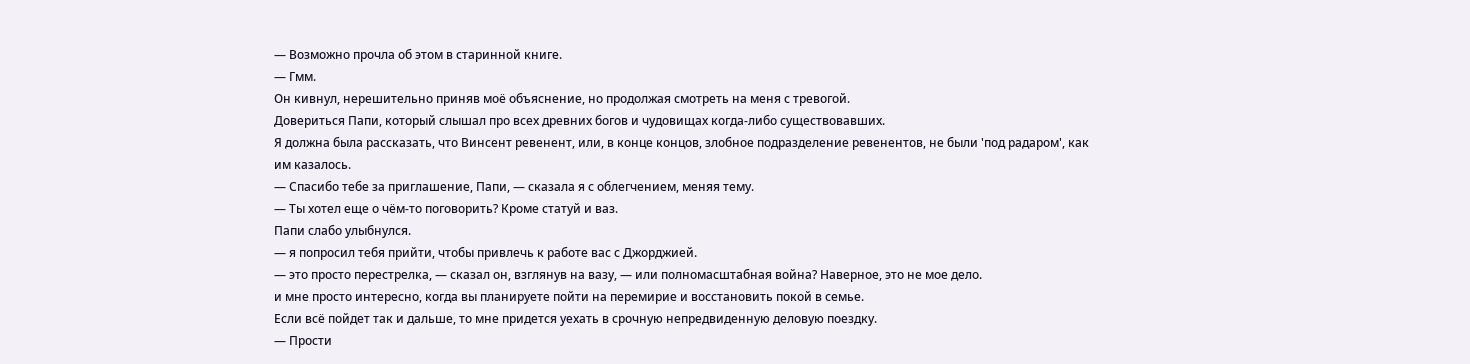— Возможно прочла об этом в старинной книге.
— Гмм.
Он кивнул, нерешительно приняв моё объяснение, но продолжая смотреть на меня с тревогой.
Довериться Папи, который слышал про всех древних богов и чудовищах когда-либо существовавших.
Я должна была рассказать, что Винсент ревенент, или, в конце концов, злобное подразделение ревенентов, не были 'под радаром', как им казалось.
— Спасибо тебе за приглашение, Папи, — сказала я с облегчением, меняя тему.
— Ты хотел еще о чём-то поговорить? Кроме статуй и ваз.
Папи слабо улыбнулся.
— я попросил тебя прийти, чтобы привлечь к работе вас с Джорджией.
— это просто перестрелка, — сказал он, взглянув на вазу, — или полномасштабная война? Наверное, это не мое дело.
и мне просто интересно, когда вы планируете пойти на перемирие и восстановить покой в семье.
Если всё пойдет так и дальше, то мне придется уехать в срочную непредвиденную деловую поездку.
— Прости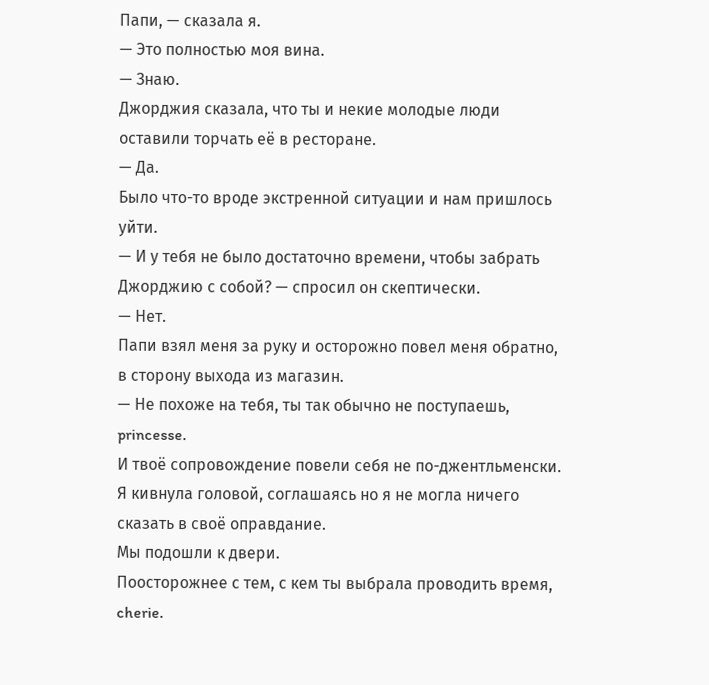Папи, — сказала я.
— Это полностью моя вина.
— Знаю.
Джорджия сказала, что ты и некие молодые люди оставили торчать её в ресторане.
— Да.
Было что-то вроде экстренной ситуации и нам пришлось уйти.
— И у тебя не было достаточно времени, чтобы забрать Джорджию с собой? — спросил он скептически.
— Нет.
Папи взял меня за руку и осторожно повел меня обратно, в сторону выхода из магазин.
— Не похоже на тебя, ты так обычно не поступаешь, princesse.
И твоё сопровождение повели себя не по-джентльменски.
Я кивнула головой, соглашаясь но я не могла ничего сказать в своё оправдание.
Мы подошли к двери.
Поосторожнее с тем, с кем ты выбрала проводить время, cherie.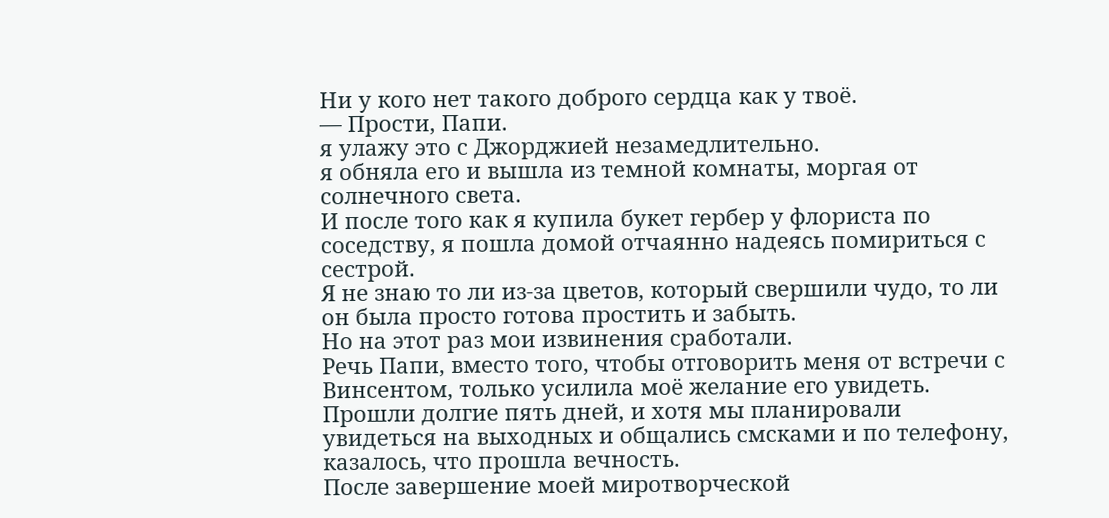Ни у кого нет такого доброго сердца как у твоё.
— Прости, Папи.
я улажу это с Джорджией незамедлительно.
я обняла его и вышла из темной комнаты, моргая от солнечного света.
И после того как я купила букет гербер у флориста по соседству, я пошла домой отчаянно надеясь помириться с сестрой.
Я не знаю то ли из-за цветов, который свершили чудо, то ли он была просто готова простить и забыть.
Но на этот раз мои извинения сработали.
Речь Папи, вместо того, чтобы отговорить меня от встречи с Винсентом, только усилила моё желание его увидеть.
Прошли долгие пять дней, и хотя мы планировали увидеться на выходных и общались смсками и по телефону, казалось, что прошла вечность.
После завершение моей миротворческой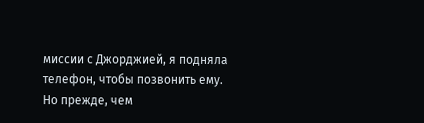миссии с Джорджией, я подняла телефон, чтобы позвонить ему.
Но прежде, чем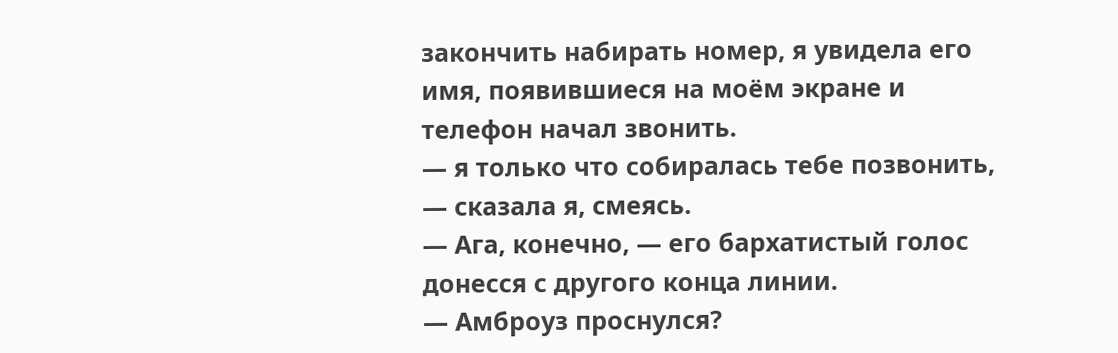закончить набирать номер, я увидела его имя, появившиеся на моём экране и телефон начал звонить.
— я только что собиралась тебе позвонить, — сказала я, смеясь.
— Ага, конечно, — его бархатистый голос донесся с другого конца линии.
— Амброуз проснулся?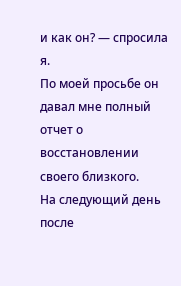и как он? — спросила я.
По моей просьбе он давал мне полный отчет о восстановлении своего близкого.
На следующий день после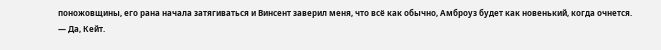поножовщины, его рана начала затягиваться и Винсент заверил меня, что всё как обычно, Амброуз будет как новенький, когда очнется.
— Да, Кейт.